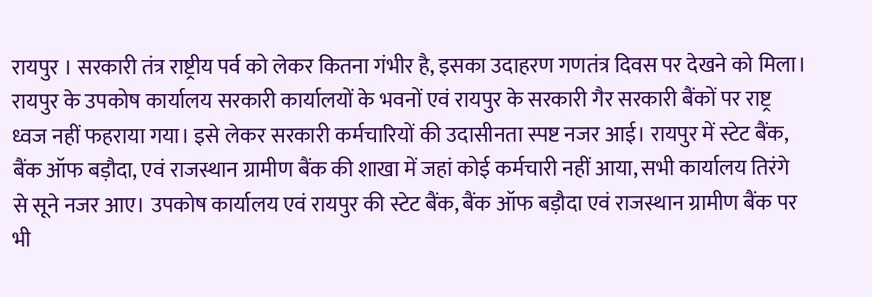रायपुर । सरकारी तंत्र राष्ट्रीय पर्व को लेकर कितना गंभीर है, इसका उदाहरण गणतंत्र दिवस पर देखने को मिला। रायपुर के उपकोष कार्यालय सरकारी कार्यालयों के भवनों एवं रायपुर के सरकारी गैर सरकारी बैंकों पर राष्ट्र ध्वज नहीं फहराया गया। इसे लेकर सरकारी कर्मचारियों की उदासीनता स्पष्ट नजर आई। रायपुर में स्टेट बैंक, बैंक ऑफ बड़ौदा, एवं राजस्थान ग्रामीण बैंक की शाखा में जहां कोई कर्मचारी नहीं आया, सभी कार्यालय तिरंगे से सूने नजर आए। उपकोष कार्यालय एवं रायपुर की स्टेट बैंक, बैंक ऑफ बड़ौदा एवं राजस्थान ग्रामीण बैंक पर भी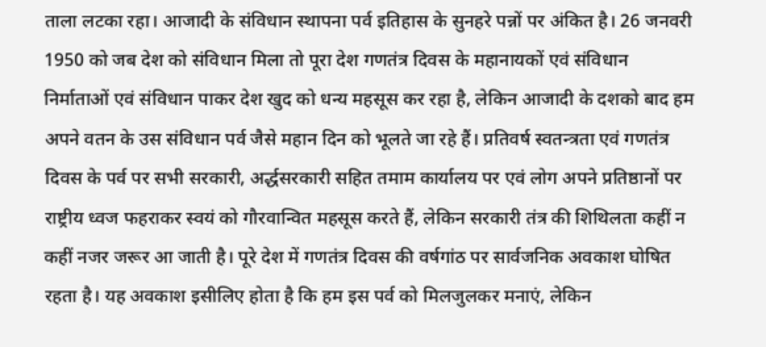ताला लटका रहा। आजादी के संविधान स्थापना पर्व इतिहास के सुनहरे पन्नों पर अंकित है। 26 जनवरी 1950 को जब देश को संविधान मिला तो पूरा देश गणतंत्र दिवस के महानायकों एवं संविधान निर्माताओं एवं संविधान पाकर देश खुद को धन्य महसूस कर रहा है, लेकिन आजादी के दशको बाद हम अपने वतन के उस संविधान पर्व जैसे महान दिन को भूलते जा रहे हैं। प्रतिवर्ष स्वतन्त्रता एवं गणतंत्र दिवस के पर्व पर सभी सरकारी, अर्द्धसरकारी सहित तमाम कार्यालय पर एवं लोग अपने प्रतिष्ठानों पर राष्ट्रीय ध्वज फहराकर स्वयं को गौरवान्वित महसूस करते हैं, लेकिन सरकारी तंत्र की शिथिलता कहीं न कहीं नजर जरूर आ जाती है। पूरे देश में गणतंत्र दिवस की वर्षगांठ पर सार्वजनिक अवकाश घोषित रहता है। यह अवकाश इसीलिए होता है कि हम इस पर्व को मिलजुलकर मनाएं, लेकिन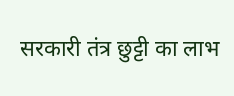सरकारी तंत्र छुट्टी का लाभ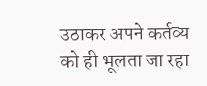उठाकर अपने कर्तव्य को ही भूलता जा रहा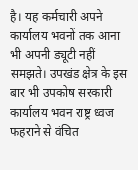है। यह कर्मचारी अपने कार्यालय भवनों तक आना भी अपनी ड्यूटी नहीं समझते। उपखंड क्षेत्र के इस बार भी उपकोष सरकारी कार्यालय भवन राष्ट्र ध्वज फहराने से वंचित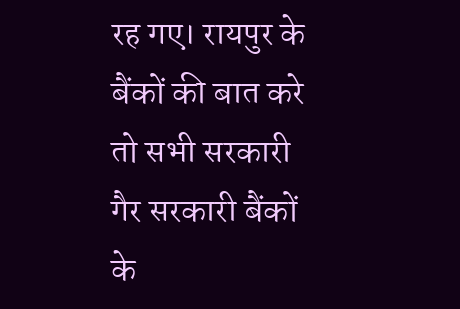रह गए। रायपुर के बैंकों की बात करे तो सभी सरकारी गैर सरकारी बैंकों के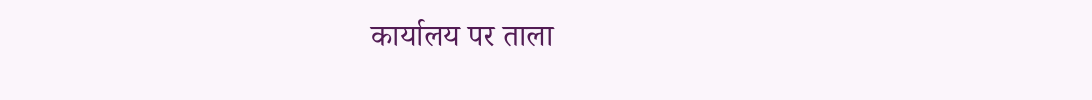कार्यालय पर ताला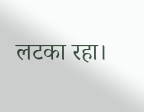लटका रहा।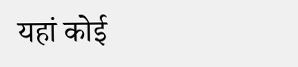यहां कोई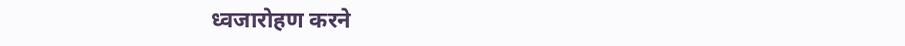ध्वजारोहण करने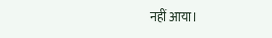नहीं आया।